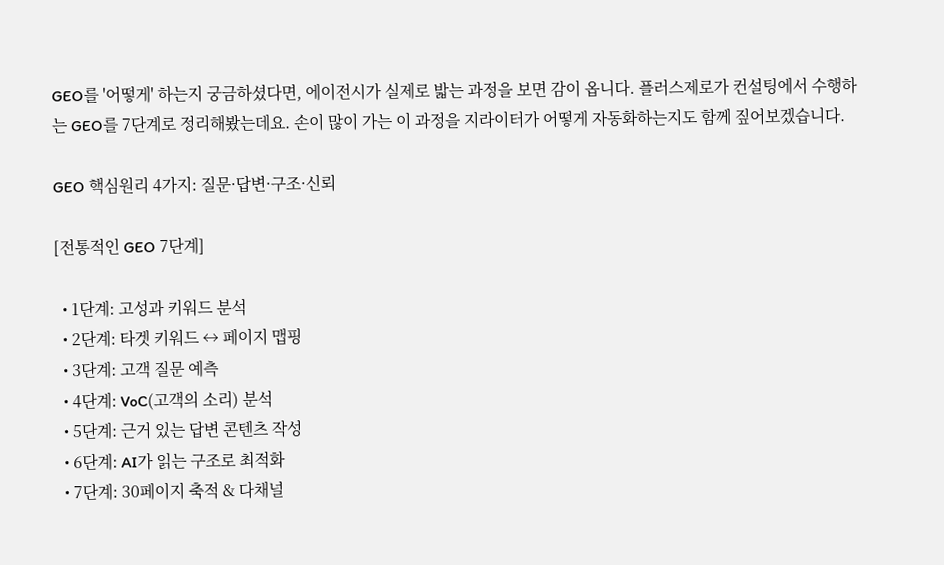GEO를 '어떻게' 하는지 궁금하셨다면, 에이전시가 실제로 밟는 과정을 보면 감이 옵니다. 플러스제로가 컨설팅에서 수행하는 GEO를 7단계로 정리해봤는데요. 손이 많이 가는 이 과정을 지라이터가 어떻게 자동화하는지도 함께 짚어보겠습니다.

GEO 핵심원리 4가지: 질문·답변·구조·신뢰

[전통적인 GEO 7단계]

  • 1단계: 고성과 키워드 분석
  • 2단계: 타겟 키워드 ↔ 페이지 맵핑
  • 3단계: 고객 질문 예측
  • 4단계: VoC(고객의 소리) 분석
  • 5단계: 근거 있는 답변 콘텐츠 작성
  • 6단계: AI가 읽는 구조로 최적화
  • 7단계: 30페이지 축적 & 다채널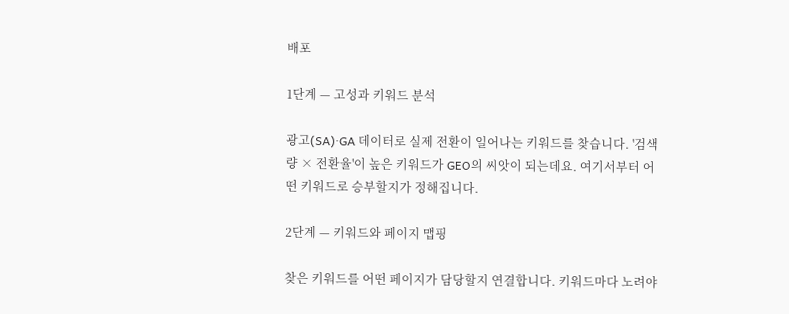배포

1단계 — 고성과 키워드 분석

광고(SA)·GA 데이터로 실제 전환이 일어나는 키워드를 찾습니다. '검색량 × 전환율'이 높은 키워드가 GEO의 씨앗이 되는데요. 여기서부터 어떤 키워드로 승부할지가 정해집니다.

2단계 — 키워드와 페이지 맵핑

찾은 키워드를 어떤 페이지가 담당할지 연결합니다. 키워드마다 노려야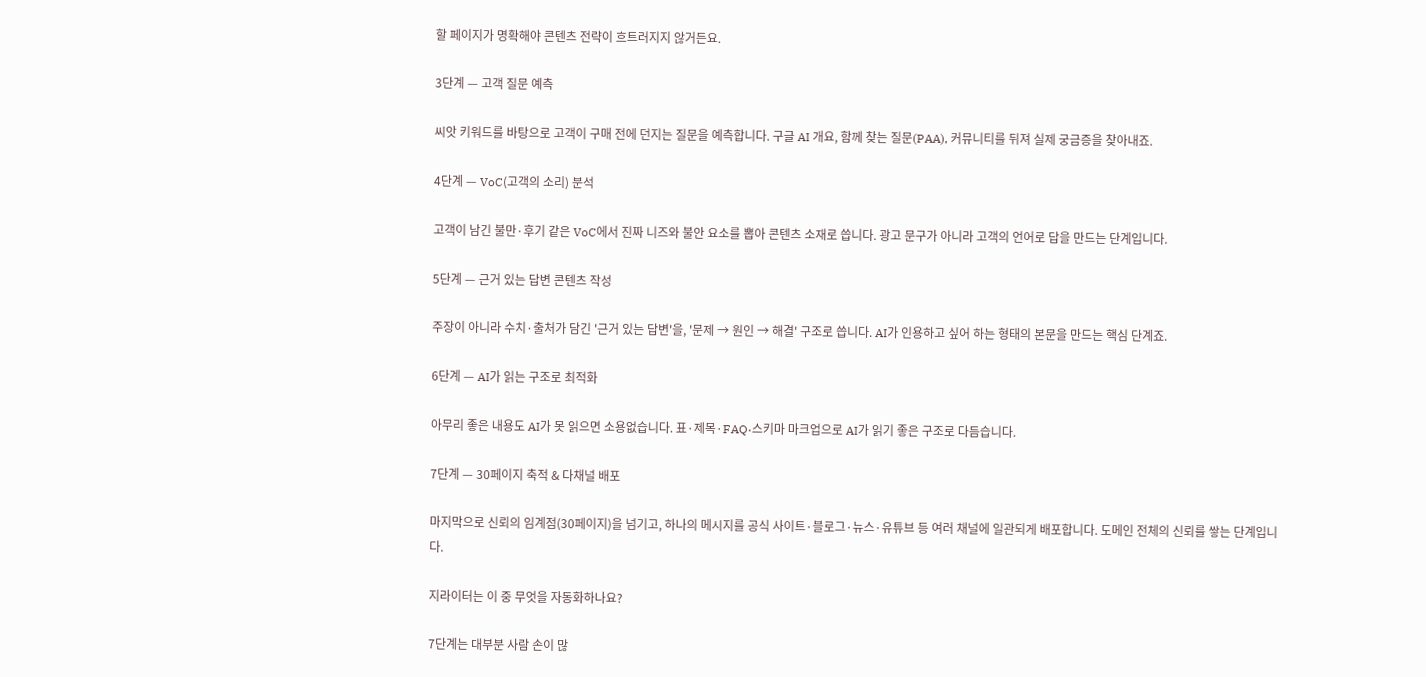할 페이지가 명확해야 콘텐츠 전략이 흐트러지지 않거든요.

3단계 — 고객 질문 예측

씨앗 키워드를 바탕으로 고객이 구매 전에 던지는 질문을 예측합니다. 구글 AI 개요, 함께 찾는 질문(PAA), 커뮤니티를 뒤져 실제 궁금증을 찾아내죠.

4단계 — VoC(고객의 소리) 분석

고객이 남긴 불만·후기 같은 VoC에서 진짜 니즈와 불안 요소를 뽑아 콘텐츠 소재로 씁니다. 광고 문구가 아니라 고객의 언어로 답을 만드는 단계입니다.

5단계 — 근거 있는 답변 콘텐츠 작성

주장이 아니라 수치·출처가 담긴 '근거 있는 답변'을, '문제 → 원인 → 해결' 구조로 씁니다. AI가 인용하고 싶어 하는 형태의 본문을 만드는 핵심 단계죠.

6단계 — AI가 읽는 구조로 최적화

아무리 좋은 내용도 AI가 못 읽으면 소용없습니다. 표·제목·FAQ·스키마 마크업으로 AI가 읽기 좋은 구조로 다듬습니다.

7단계 — 30페이지 축적 & 다채널 배포

마지막으로 신뢰의 임계점(30페이지)을 넘기고, 하나의 메시지를 공식 사이트·블로그·뉴스·유튜브 등 여러 채널에 일관되게 배포합니다. 도메인 전체의 신뢰를 쌓는 단계입니다.

지라이터는 이 중 무엇을 자동화하나요?

7단계는 대부분 사람 손이 많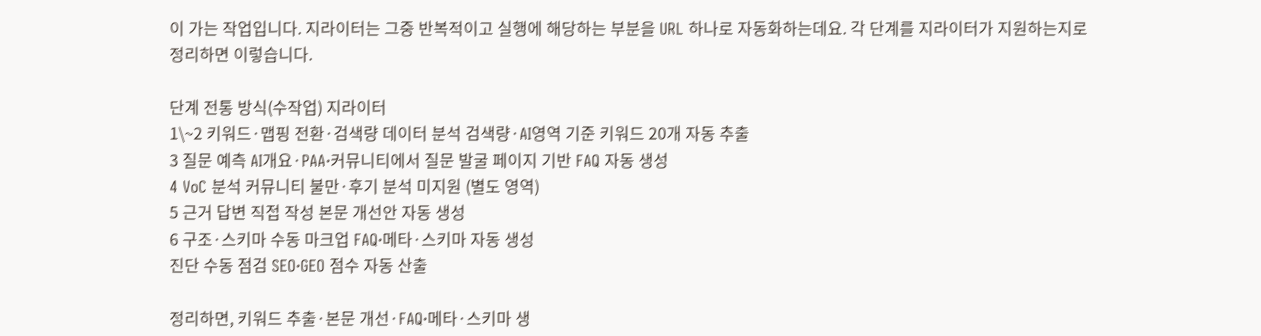이 가는 작업입니다. 지라이터는 그중 반복적이고 실행에 해당하는 부분을 URL 하나로 자동화하는데요. 각 단계를 지라이터가 지원하는지로 정리하면 이렇습니다.

단계 전통 방식(수작업) 지라이터
1\~2 키워드·맵핑 전환·검색량 데이터 분석 검색량·AI영역 기준 키워드 20개 자동 추출
3 질문 예측 AI개요·PAA·커뮤니티에서 질문 발굴 페이지 기반 FAQ 자동 생성
4 VoC 분석 커뮤니티 불만·후기 분석 미지원 (별도 영역)
5 근거 답변 직접 작성 본문 개선안 자동 생성
6 구조·스키마 수동 마크업 FAQ·메타·스키마 자동 생성
진단 수동 점검 SEO·GEO 점수 자동 산출

정리하면, 키워드 추출·본문 개선·FAQ·메타·스키마 생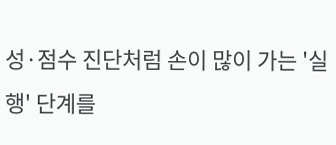성·점수 진단처럼 손이 많이 가는 '실행' 단계를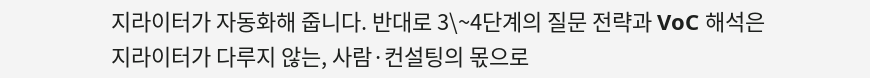지라이터가 자동화해 줍니다. 반대로 3\~4단계의 질문 전략과 VoC 해석은 지라이터가 다루지 않는, 사람·컨설팅의 몫으로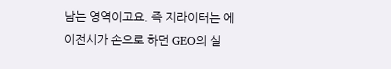남는 영역이고요. 즉 지라이터는 에이전시가 손으로 하던 GEO의 실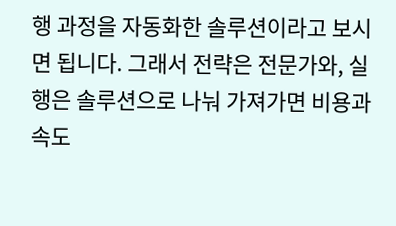행 과정을 자동화한 솔루션이라고 보시면 됩니다. 그래서 전략은 전문가와, 실행은 솔루션으로 나눠 가져가면 비용과 속도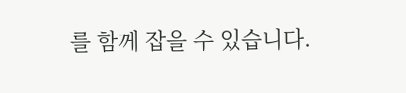를 함께 잡을 수 있습니다.